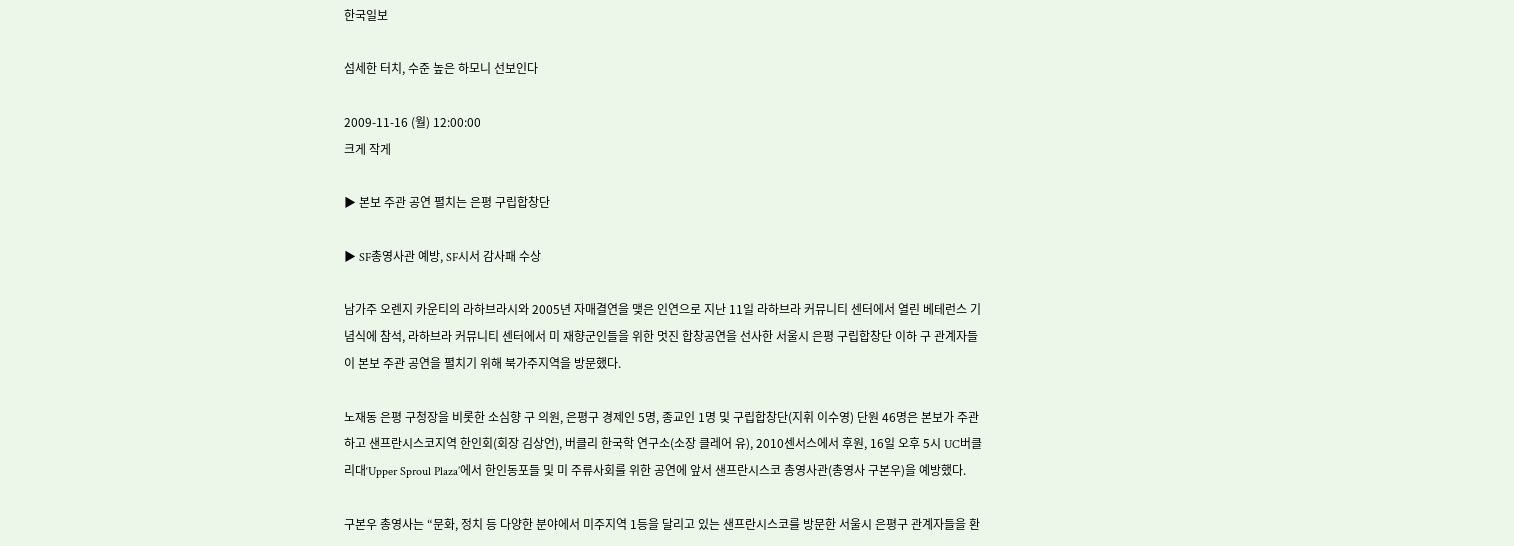한국일보

섬세한 터치, 수준 높은 하모니 선보인다

2009-11-16 (월) 12:00:00
크게 작게

▶ 본보 주관 공연 펼치는 은평 구립합창단

▶ SF총영사관 예방, SF시서 감사패 수상

남가주 오렌지 카운티의 라하브라시와 2005년 자매결연을 맺은 인연으로 지난 11일 라하브라 커뮤니티 센터에서 열린 베테런스 기념식에 참석, 라하브라 커뮤니티 센터에서 미 재향군인들을 위한 멋진 합창공연을 선사한 서울시 은평 구립합창단 이하 구 관계자들이 본보 주관 공연을 펼치기 위해 북가주지역을 방문했다.

노재동 은평 구청장을 비롯한 소심향 구 의원, 은평구 경제인 5명, 종교인 1명 및 구립합창단(지휘 이수영) 단원 46명은 본보가 주관하고 샌프란시스코지역 한인회(회장 김상언), 버클리 한국학 연구소(소장 클레어 유), 2010센서스에서 후원, 16일 오후 5시 UC버클리대‘Upper Sproul Plaza’에서 한인동포들 및 미 주류사회를 위한 공연에 앞서 샌프란시스코 총영사관(총영사 구본우)을 예방했다.

구본우 총영사는 “문화, 정치 등 다양한 분야에서 미주지역 1등을 달리고 있는 샌프란시스코를 방문한 서울시 은평구 관계자들을 환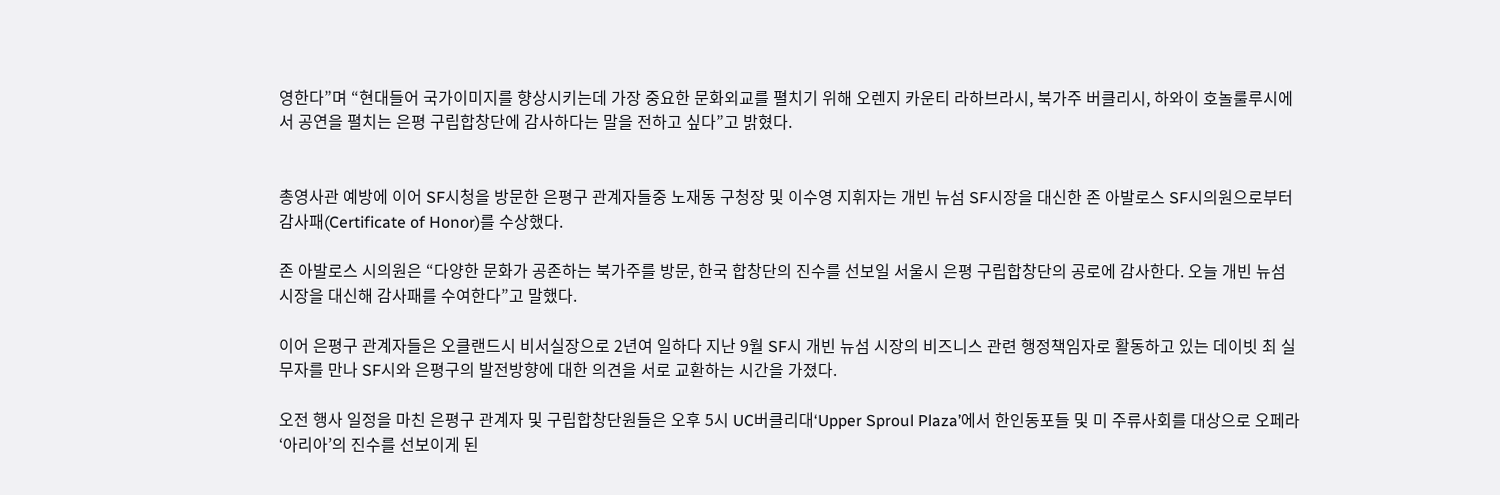영한다”며 “현대들어 국가이미지를 향상시키는데 가장 중요한 문화외교를 펼치기 위해 오렌지 카운티 라하브라시, 북가주 버클리시, 하와이 호놀룰루시에서 공연을 펼치는 은평 구립합창단에 감사하다는 말을 전하고 싶다”고 밝혔다.


총영사관 예방에 이어 SF시청을 방문한 은평구 관계자들중 노재동 구청장 및 이수영 지휘자는 개빈 뉴섬 SF시장을 대신한 존 아발로스 SF시의원으로부터 감사패(Certificate of Honor)를 수상했다.

존 아발로스 시의원은 “다양한 문화가 공존하는 북가주를 방문, 한국 합창단의 진수를 선보일 서울시 은평 구립합창단의 공로에 감사한다. 오늘 개빈 뉴섬 시장을 대신해 감사패를 수여한다”고 말했다.

이어 은평구 관계자들은 오클랜드시 비서실장으로 2년여 일하다 지난 9월 SF시 개빈 뉴섬 시장의 비즈니스 관련 행정책임자로 활동하고 있는 데이빗 최 실무자를 만나 SF시와 은평구의 발전방향에 대한 의견을 서로 교환하는 시간을 가졌다.

오전 행사 일정을 마친 은평구 관계자 및 구립합창단원들은 오후 5시 UC버클리대‘Upper Sproul Plaza’에서 한인동포들 및 미 주류사회를 대상으로 오페라 ‘아리아’의 진수를 선보이게 된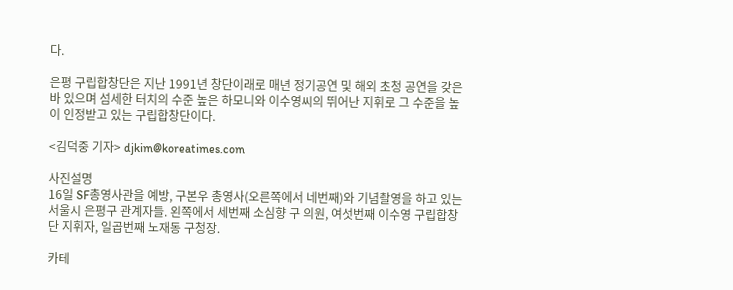다.

은평 구립합창단은 지난 1991년 창단이래로 매년 정기공연 및 해외 초청 공연을 갖은바 있으며 섬세한 터치의 수준 높은 하모니와 이수영씨의 뛰어난 지휘로 그 수준을 높이 인정받고 있는 구립합창단이다.

<김덕중 기자> djkim@koreatimes.com

사진설명
16일 SF총영사관을 예방, 구본우 총영사(오른쪽에서 네번째)와 기념촬영을 하고 있는 서울시 은평구 관계자들. 왼쪽에서 세번째 소심향 구 의원, 여섯번째 이수영 구립합창단 지휘자, 일곱번째 노재동 구청장.

카테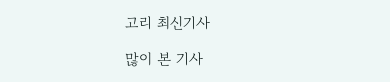고리 최신기사

많이 본 기사